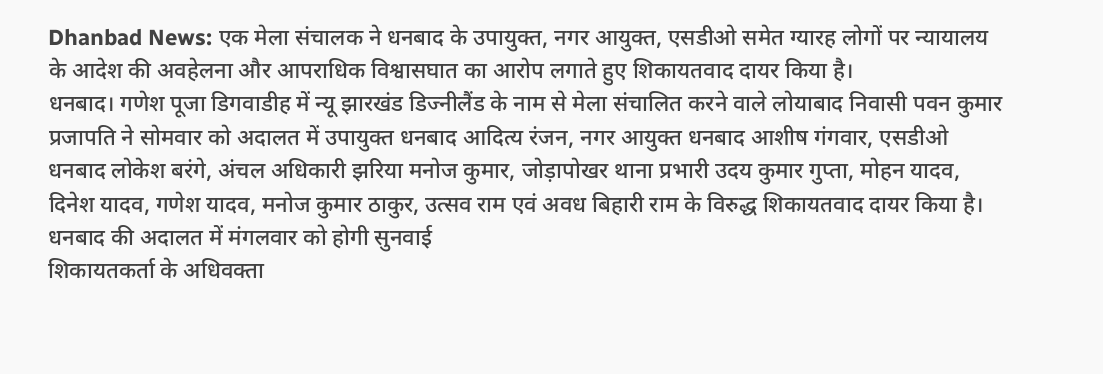Dhanbad News: एक मेला संचालक ने धनबाद के उपायुक्त, नगर आयुक्त, एसडीओ समेत ग्यारह लोगों पर न्यायालय के आदेश की अवहेलना और आपराधिक विश्वासघात का आरोप लगाते हुए शिकायतवाद दायर किया है।
धनबाद। गणेश पूजा डिगवाडीह में न्यू झारखंड डिज्नीलैंड के नाम से मेला संचालित करने वाले लोयाबाद निवासी पवन कुमार प्रजापति ने सोमवार को अदालत में उपायुक्त धनबाद आदित्य रंजन, नगर आयुक्त धनबाद आशीष गंगवार, एसडीओ धनबाद लोकेश बरंगे, अंचल अधिकारी झरिया मनोज कुमार, जोड़ापोखर थाना प्रभारी उदय कुमार गुप्ता, मोहन यादव, दिनेश यादव, गणेश यादव, मनोज कुमार ठाकुर, उत्सव राम एवं अवध बिहारी राम के विरुद्ध शिकायतवाद दायर किया है।
धनबाद की अदालत में मंगलवार को होगी सुनवाई
शिकायतकर्ता के अधिवक्ता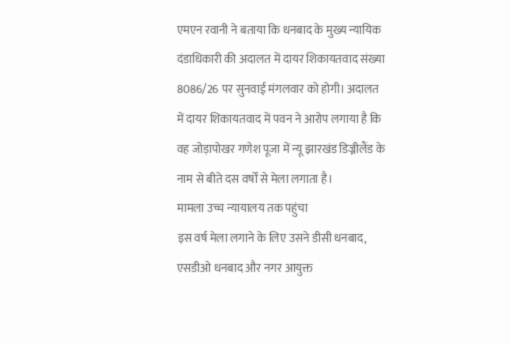एमएन रवानी ने बताया कि धनबाद के मुख्य न्यायिक दंडाधिकारी की अदालत में दायर शिकायतवाद संख्या 8086/26 पर सुनवाई मंगलवार को होगी। अदालत में दायर शिकायतवाद में पवन ने आरोप लगाया है कि वह जोड़ापोखर गणेश पूजा में न्यू झारखंड डिज्नीलैंड के नाम से बीते दस वर्षों से मेला लगाता है।
मामला उच्च न्यायालय तक पहुंचा
इस वर्ष मेला लगाने के लिए उसने डीसी धनबाद, एसडीओ धनबाद और नगर आयुक्त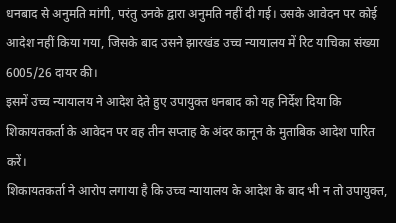धनबाद से अनुमति मांगी, परंतु उनके द्वारा अनुमति नहीं दी गई। उसके आवेदन पर कोई आदेश नहीं किया गया, जिसके बाद उसने झारखंड उच्च न्यायालय में रिट याचिका संख्या 6005/26 दायर की।
इसमें उच्च न्यायालय ने आदेश देते हुए उपायुक्त धनबाद को यह निर्देश दिया कि शिकायतकर्ता के आवेदन पर वह तीन सप्ताह के अंदर कानून के मुताबिक आदेश पारित करें।
शिकायतकर्ता ने आरोप लगाया है कि उच्च न्यायालय के आदेश के बाद भी न तो उपायुक्त,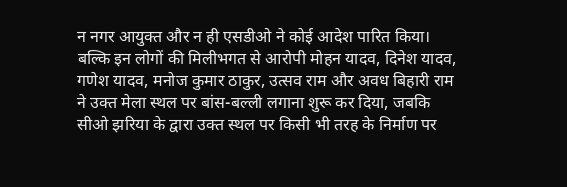न नगर आयुक्त और न ही एसडीओ ने कोई आदेश पारित किया।
बल्कि इन लोगों की मिलीभगत से आरोपी मोहन यादव, दिनेश यादव, गणेश यादव, मनोज कुमार ठाकुर, उत्सव राम और अवध बिहारी राम ने उक्त मेला स्थल पर बांस-बल्ली लगाना शुरू कर दिया, जबकि सीओ झरिया के द्वारा उक्त स्थल पर किसी भी तरह के निर्माण पर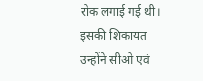रोक लगाई गई थी।
इसकी शिकायत उन्होंने सीओ एवं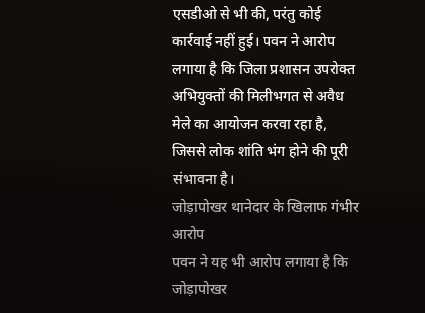एसडीओ से भी की, परंतु कोई कार्रवाई नहीं हुई। पवन ने आरोप लगाया है कि जिला प्रशासन उपरोक्त अभियुक्तों की मिलीभगत से अवैध मेले का आयोजन करवा रहा है, जिससे लोक शांति भंग होने की पूरी संभावना है।
जोड़ापोखर थानेदार के खिलाफ गंभीर आरोप
पवन ने यह भी आरोप लगाया है कि जोड़ापोखर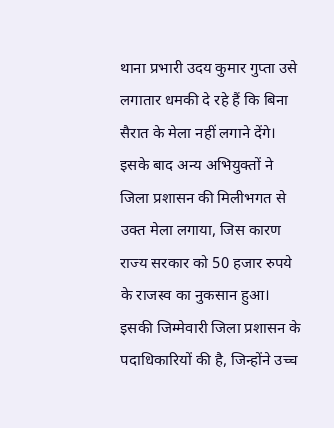थाना प्रभारी उदय कुमार गुप्ता उसे लगातार धमकी दे रहे हैं कि बिना सैरात के मेला नहीं लगाने देंगे। इसके बाद अन्य अभियुक्तों ने जिला प्रशासन की मिलीभगत से उक्त मेला लगाया, जिस कारण राज्य सरकार को 50 हजार रुपये के राजस्व का नुकसान हुआ।
इसकी जिम्मेवारी जिला प्रशासन के पदाधिकारियों की है, जिन्होंने उच्च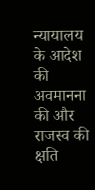न्यायालय के आदेश की अवमानना की और राजस्व की क्षति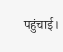पहुंचाई।